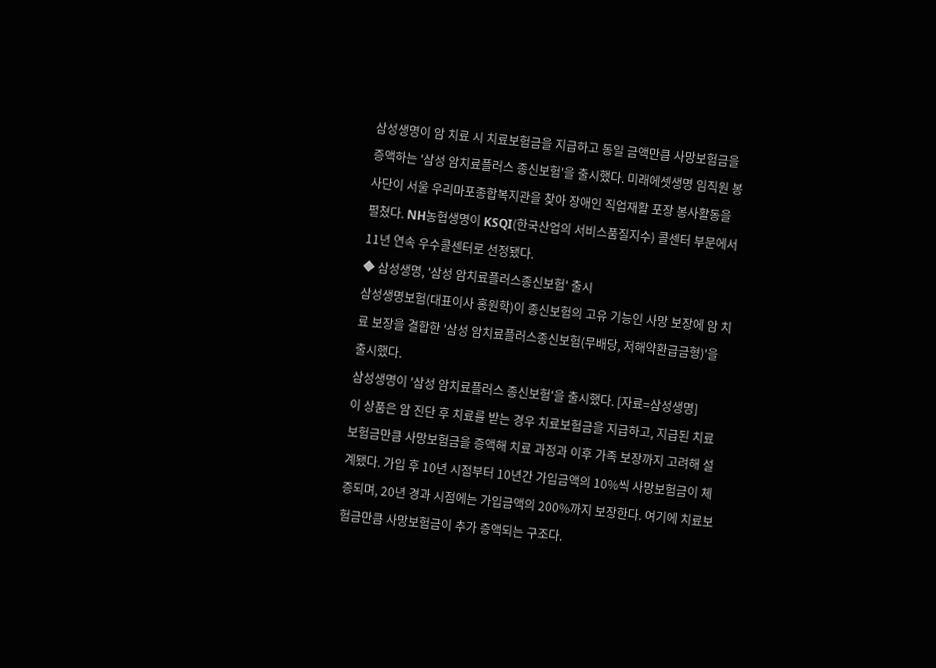삼성생명이 암 치료 시 치료보험금을 지급하고 동일 금액만큼 사망보험금을 증액하는 '삼성 암치료플러스 종신보험'을 출시했다. 미래에셋생명 임직원 봉사단이 서울 우리마포종합복지관을 찾아 장애인 직업재활 포장 봉사활동을 펼쳤다. NH농협생명이 KSQI(한국산업의 서비스품질지수) 콜센터 부문에서 11년 연속 우수콜센터로 선정됐다.
◆ 삼성생명, '삼성 암치료플러스종신보험' 출시
삼성생명보험(대표이사 홍원학)이 종신보험의 고유 기능인 사망 보장에 암 치료 보장을 결합한 '삼성 암치료플러스종신보험(무배당, 저해약환급금형)'을 출시했다.
삼성생명이 '삼성 암치료플러스 종신보험'을 출시했다. [자료=삼성생명]
이 상품은 암 진단 후 치료를 받는 경우 치료보험금을 지급하고, 지급된 치료보험금만큼 사망보험금을 증액해 치료 과정과 이후 가족 보장까지 고려해 설계됐다. 가입 후 10년 시점부터 10년간 가입금액의 10%씩 사망보험금이 체증되며, 20년 경과 시점에는 가입금액의 200%까지 보장한다. 여기에 치료보험금만큼 사망보험금이 추가 증액되는 구조다.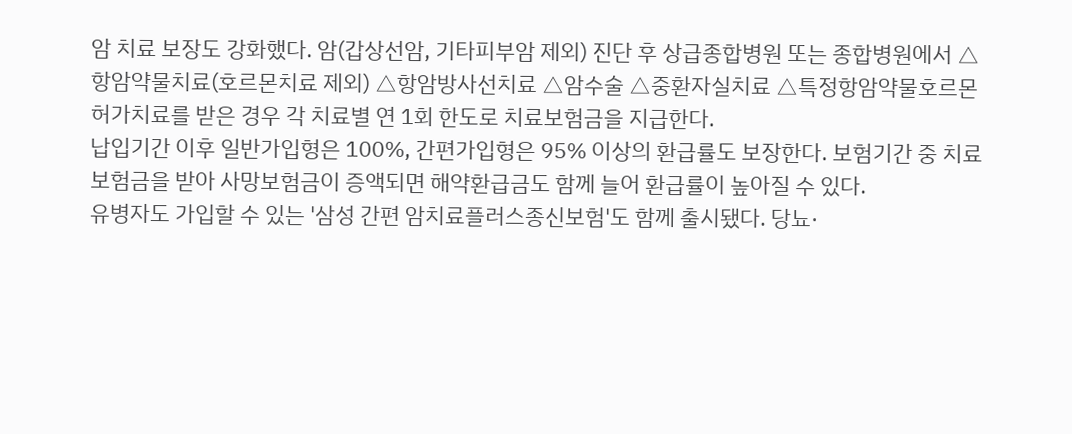암 치료 보장도 강화했다. 암(갑상선암, 기타피부암 제외) 진단 후 상급종합병원 또는 종합병원에서 △항암약물치료(호르몬치료 제외) △항암방사선치료 △암수술 △중환자실치료 △특정항암약물호르몬허가치료를 받은 경우 각 치료별 연 1회 한도로 치료보험금을 지급한다.
납입기간 이후 일반가입형은 100%, 간편가입형은 95% 이상의 환급률도 보장한다. 보험기간 중 치료보험금을 받아 사망보험금이 증액되면 해약환급금도 함께 늘어 환급률이 높아질 수 있다.
유병자도 가입할 수 있는 '삼성 간편 암치료플러스종신보험'도 함께 출시됐다. 당뇨·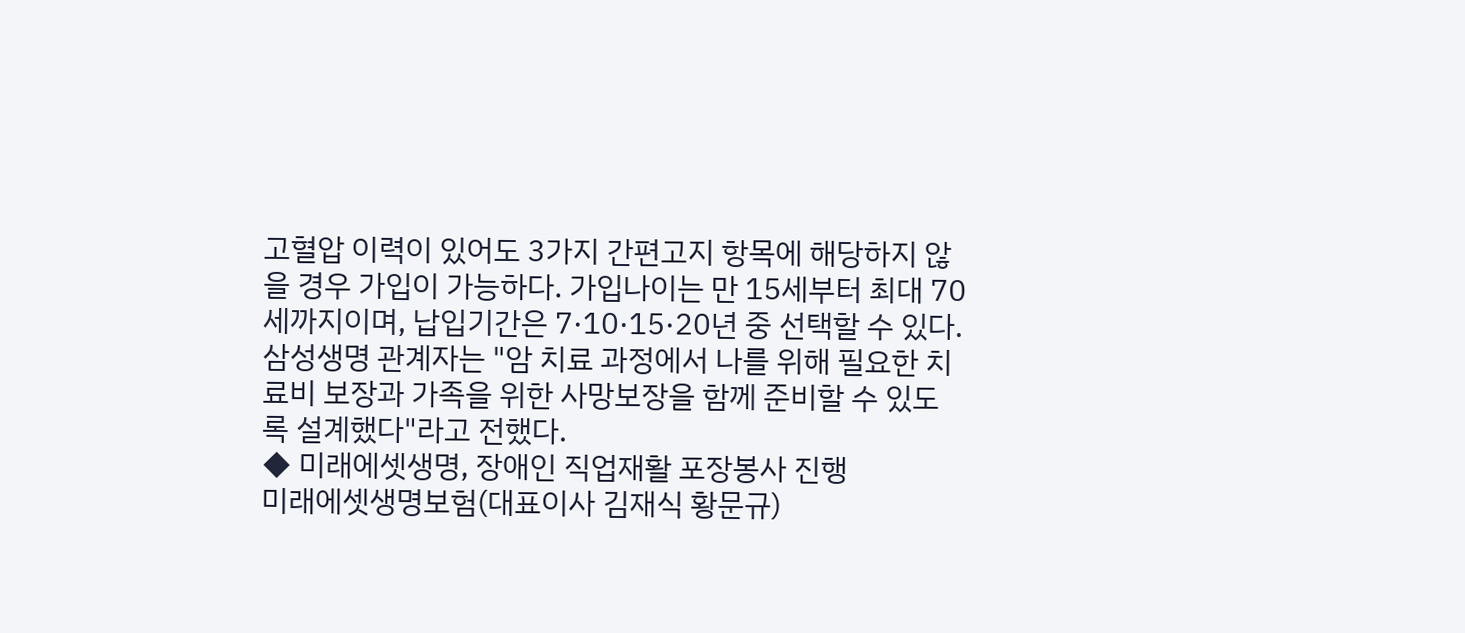고혈압 이력이 있어도 3가지 간편고지 항목에 해당하지 않을 경우 가입이 가능하다. 가입나이는 만 15세부터 최대 70세까지이며, 납입기간은 7·10·15·20년 중 선택할 수 있다.
삼성생명 관계자는 "암 치료 과정에서 나를 위해 필요한 치료비 보장과 가족을 위한 사망보장을 함께 준비할 수 있도록 설계했다"라고 전했다.
◆ 미래에셋생명, 장애인 직업재활 포장봉사 진행
미래에셋생명보험(대표이사 김재식 황문규)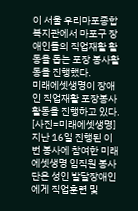이 서울 우리마포종합복지관에서 마포구 장애인들의 직업재활 활동을 돕는 포장 봉사활동을 진행했다.
미래에셋생명이 장애인 직업재활 포장봉사활동을 진행하고 있다. [사진=미래에셋생명]
지난 16일 진행된 이번 봉사에 참여한 미래에셋생명 임직원 봉사단은 성인 발달장애인에게 직업훈련 및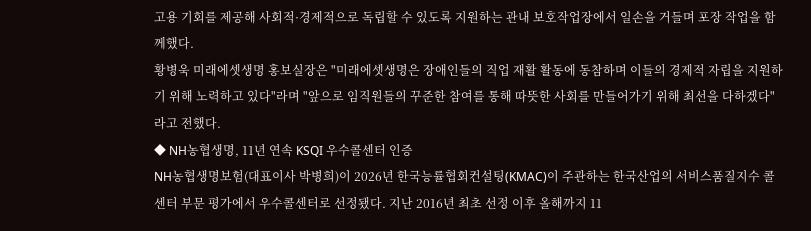고용 기회를 제공해 사회적·경제적으로 독립할 수 있도록 지원하는 관내 보호작업장에서 일손을 거들며 포장 작업을 함께했다.
황병욱 미래에셋생명 홍보실장은 "미래에셋생명은 장애인들의 직업 재활 활동에 동참하며 이들의 경제적 자립을 지원하기 위해 노력하고 있다"라며 "앞으로 임직원들의 꾸준한 참여를 통해 따뜻한 사회를 만들어가기 위해 최선을 다하겠다"라고 전했다.
◆ NH농협생명, 11년 연속 KSQI 우수콜센터 인증
NH농협생명보험(대표이사 박병희)이 2026년 한국능률협회컨설팅(KMAC)이 주관하는 한국산업의 서비스품질지수 콜센터 부문 평가에서 우수콜센터로 선정됐다. 지난 2016년 최초 선정 이후 올해까지 11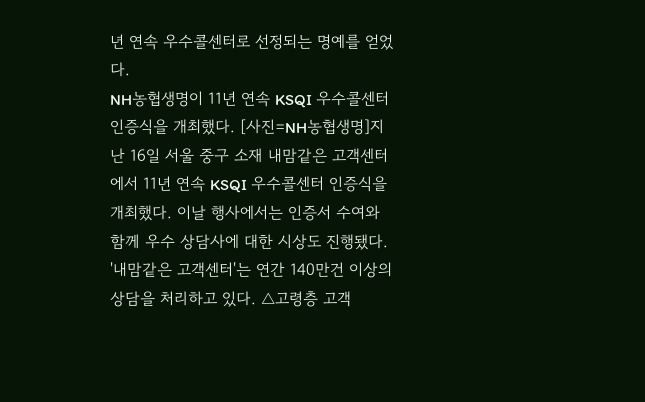년 연속 우수콜센터로 선정되는 명예를 얻었다.
NH농협생명이 11년 연속 KSQI 우수콜센터 인증식을 개최했다. [사진=NH농협생명]지난 16일 서울 중구 소재 내맘같은 고객센터에서 11년 연속 KSQI 우수콜센터 인증식을 개최했다. 이날 행사에서는 인증서 수여와 함께 우수 상담사에 대한 시상도 진행됐다.
'내맘같은 고객센터'는 연간 140만건 이상의 상담을 처리하고 있다. △고령층 고객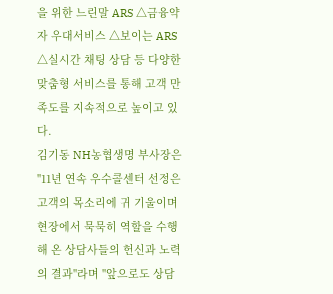을 위한 느린말 ARS △금융약자 우대서비스 △보이는 ARS △실시간 채팅 상담 등 다양한 맞춤형 서비스를 통해 고객 만족도를 지속적으로 높이고 있다.
김기동 NH농협생명 부사장은 "11년 연속 우수콜센터 선정은 고객의 목소리에 귀 기울이며 현장에서 묵묵히 역할을 수행해 온 상담사들의 헌신과 노력의 결과"라며 "앞으로도 상담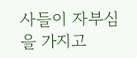사들이 자부심을 가지고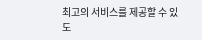최고의 서비스를 제공할 수 있도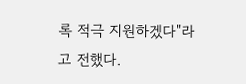록 적극 지원하겠다"라고 전했다.